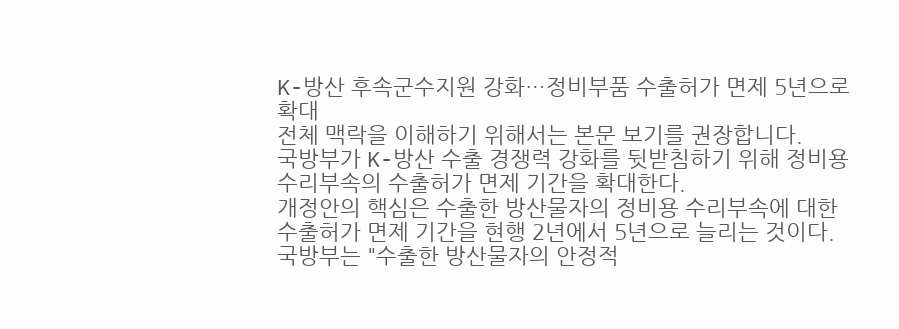K-방산 후속군수지원 강화…정비부품 수출허가 면제 5년으로 확대
전체 맥락을 이해하기 위해서는 본문 보기를 권장합니다.
국방부가 K-방산 수출 경쟁력 강화를 뒷받침하기 위해 정비용 수리부속의 수출허가 면제 기간을 확대한다.
개정안의 핵심은 수출한 방산물자의 정비용 수리부속에 대한 수출허가 면제 기간을 현행 2년에서 5년으로 늘리는 것이다.
국방부는 "수출한 방산물자의 안정적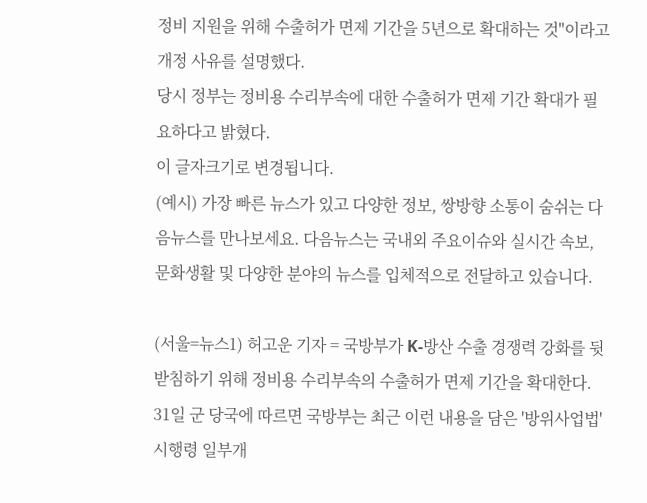정비 지원을 위해 수출허가 면제 기간을 5년으로 확대하는 것"이라고 개정 사유를 설명했다.
당시 정부는 정비용 수리부속에 대한 수출허가 면제 기간 확대가 필요하다고 밝혔다.
이 글자크기로 변경됩니다.
(예시) 가장 빠른 뉴스가 있고 다양한 정보, 쌍방향 소통이 숨쉬는 다음뉴스를 만나보세요. 다음뉴스는 국내외 주요이슈와 실시간 속보, 문화생활 및 다양한 분야의 뉴스를 입체적으로 전달하고 있습니다.

(서울=뉴스1) 허고운 기자 = 국방부가 K-방산 수출 경쟁력 강화를 뒷받침하기 위해 정비용 수리부속의 수출허가 면제 기간을 확대한다.
31일 군 당국에 따르면 국방부는 최근 이런 내용을 담은 '방위사업법' 시행령 일부개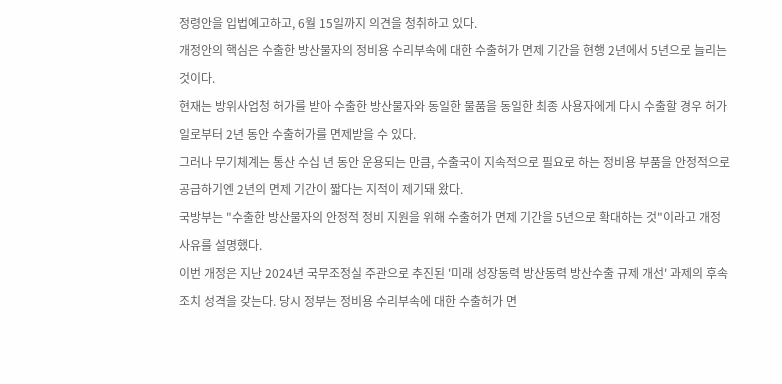정령안을 입법예고하고, 6월 15일까지 의견을 청취하고 있다.
개정안의 핵심은 수출한 방산물자의 정비용 수리부속에 대한 수출허가 면제 기간을 현행 2년에서 5년으로 늘리는 것이다.
현재는 방위사업청 허가를 받아 수출한 방산물자와 동일한 물품을 동일한 최종 사용자에게 다시 수출할 경우 허가일로부터 2년 동안 수출허가를 면제받을 수 있다.
그러나 무기체계는 통산 수십 년 동안 운용되는 만큼, 수출국이 지속적으로 필요로 하는 정비용 부품을 안정적으로 공급하기엔 2년의 면제 기간이 짧다는 지적이 제기돼 왔다.
국방부는 "수출한 방산물자의 안정적 정비 지원을 위해 수출허가 면제 기간을 5년으로 확대하는 것"이라고 개정 사유를 설명했다.
이번 개정은 지난 2024년 국무조정실 주관으로 추진된 '미래 성장동력 방산동력 방산수출 규제 개선' 과제의 후속조치 성격을 갖는다. 당시 정부는 정비용 수리부속에 대한 수출허가 면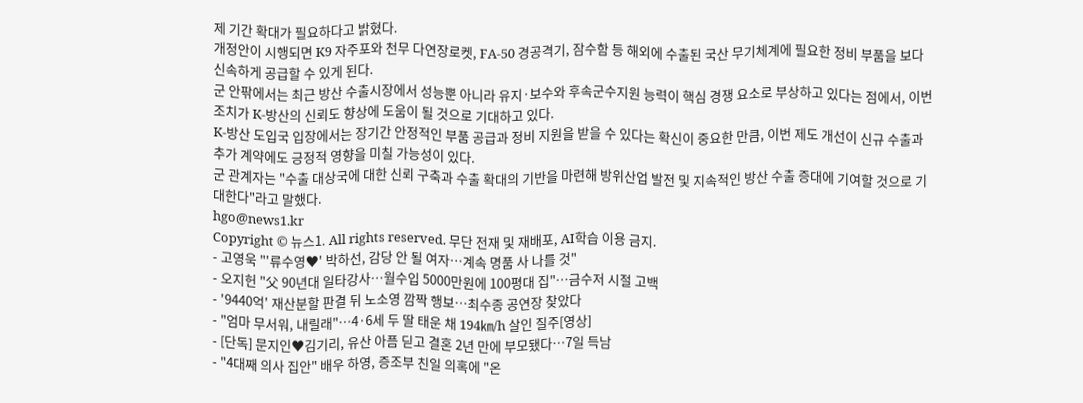제 기간 확대가 필요하다고 밝혔다.
개정안이 시행되면 K9 자주포와 천무 다연장로켓, FA-50 경공격기, 잠수함 등 해외에 수출된 국산 무기체계에 필요한 정비 부품을 보다 신속하게 공급할 수 있게 된다.
군 안팎에서는 최근 방산 수출시장에서 성능뿐 아니라 유지·보수와 후속군수지원 능력이 핵심 경쟁 요소로 부상하고 있다는 점에서, 이번 조치가 K-방산의 신뢰도 향상에 도움이 될 것으로 기대하고 있다.
K-방산 도입국 입장에서는 장기간 안정적인 부품 공급과 정비 지원을 받을 수 있다는 확신이 중요한 만큼, 이번 제도 개선이 신규 수출과 추가 계약에도 긍정적 영향을 미칠 가능성이 있다.
군 관계자는 "수출 대상국에 대한 신뢰 구축과 수출 확대의 기반을 마련해 방위산업 발전 및 지속적인 방산 수출 증대에 기여할 것으로 기대한다"라고 말했다.
hgo@news1.kr
Copyright © 뉴스1. All rights reserved. 무단 전재 및 재배포, AI학습 이용 금지.
- 고영욱 "'류수영♥' 박하선, 감당 안 될 여자…계속 명품 사 나를 것"
- 오지헌 "父 90년대 일타강사…월수입 5000만원에 100평대 집"…금수저 시절 고백
- '9440억' 재산분할 판결 뒤 노소영 깜짝 행보…최수종 공연장 찾았다
- "엄마 무서워, 내릴래"…4·6세 두 딸 태운 채 194㎞/h 살인 질주[영상]
- [단독] 문지인♥김기리, 유산 아픔 딛고 결혼 2년 만에 부모됐다…7일 득남
- "4대째 의사 집안" 배우 하영, 증조부 친일 의혹에 "온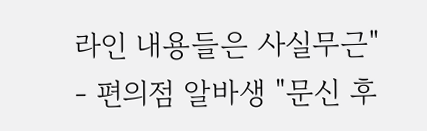라인 내용들은 사실무근"
- 편의점 알바생 "문신 후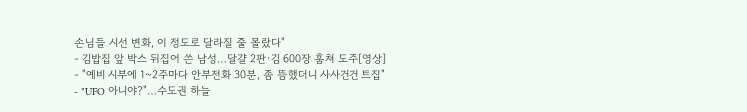손님들 시선 변화, 이 정도로 달라질 줄 몰랐다"
- 김밥집 앞 박스 뒤집어 쓴 남성…달걀 2판·김 600장 훔쳐 도주[영상]
- "예비 시부에 1~2주마다 안부전화 30분, 좀 뜸했더니 사사건건 트집"
- "UFO 아니야?"…수도권 하늘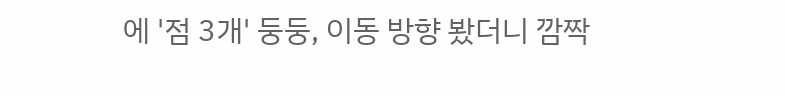에 '점 3개' 둥둥, 이동 방향 봤더니 깜짝